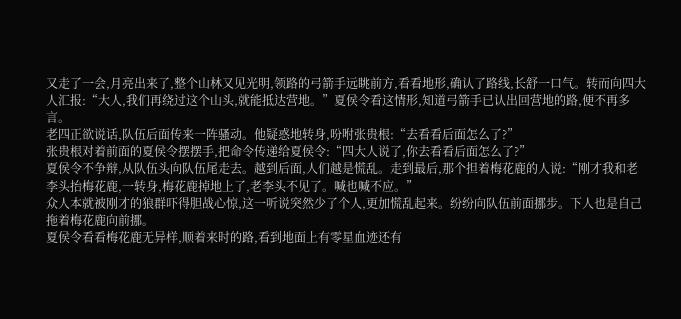又走了一会,月亮出来了,整个山林又见光明,领路的弓箭手远眺前方,看看地形,确认了路线,长舒一口气。转而向四大人汇报:“大人,我们再绕过这个山头,就能抵达营地。”夏侯令看这情形,知道弓箭手已认出回营地的路,便不再多言。
老四正欲说话,队伍后面传来一阵骚动。他疑惑地转身,吩咐张贵根:“去看看后面怎么了?”
张贵根对着前面的夏侯令摆摆手,把命令传递给夏侯令:“四大人说了,你去看看后面怎么了?”
夏侯令不争辩,从队伍头向队伍尾走去。越到后面,人们越是慌乱。走到最后,那个担着梅花鹿的人说:“刚才我和老李头抬梅花鹿,一转身,梅花鹿掉地上了,老李头不见了。喊也喊不应。”
众人本就被刚才的狼群吓得胆战心惊,这一听说突然少了个人,更加慌乱起来。纷纷向队伍前面挪步。下人也是自己拖着梅花鹿向前挪。
夏侯令看看梅花鹿无异样,顺着来时的路,看到地面上有零星血迹还有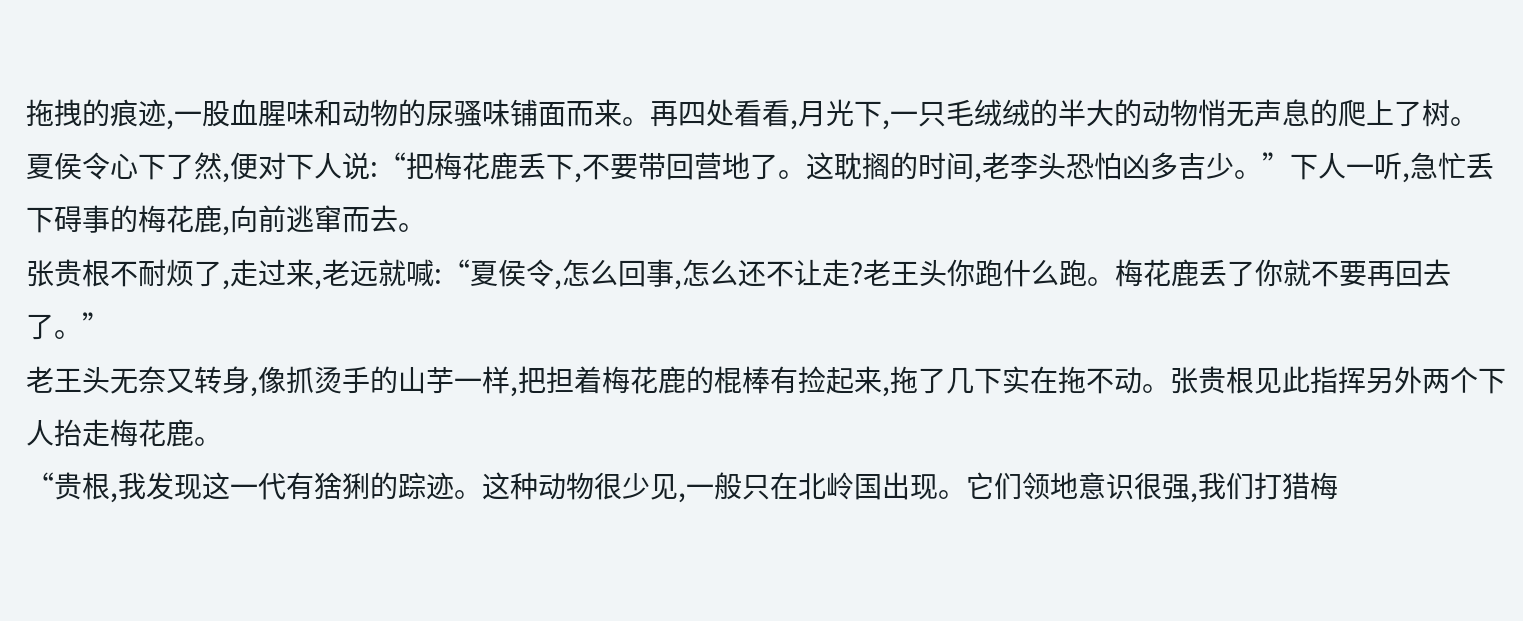拖拽的痕迹,一股血腥味和动物的尿骚味铺面而来。再四处看看,月光下,一只毛绒绒的半大的动物悄无声息的爬上了树。
夏侯令心下了然,便对下人说:“把梅花鹿丢下,不要带回营地了。这耽搁的时间,老李头恐怕凶多吉少。”下人一听,急忙丢下碍事的梅花鹿,向前逃窜而去。
张贵根不耐烦了,走过来,老远就喊:“夏侯令,怎么回事,怎么还不让走?老王头你跑什么跑。梅花鹿丢了你就不要再回去了。”
老王头无奈又转身,像抓烫手的山芋一样,把担着梅花鹿的棍棒有捡起来,拖了几下实在拖不动。张贵根见此指挥另外两个下人抬走梅花鹿。
“贵根,我发现这一代有猞猁的踪迹。这种动物很少见,一般只在北岭国出现。它们领地意识很强,我们打猎梅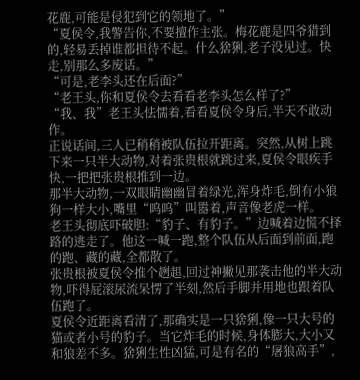花鹿,可能是侵犯到它的领地了。”
“夏侯令,我警告你,不要擅作主张。梅花鹿是四爷猎到的,轻易丢掉谁都担待不起。什么猞猁,老子没见过。快走,别那么多废话。”
“可是,老李头还在后面?”
“老王头,你和夏侯令去看看老李头怎么样了?”
“我、我”老王头怯懦着,看看夏侯令身后,半天不敢动作。
正说话间,三人已稍稍被队伍拉开距离。突然,从树上跳下来一只半大动物,对着张贵根就跳过来,夏侯令眼疾手快,一把把张贵根推到一边。
那半大动物,一双眼睛幽幽冒着绿光,浑身炸毛,倒有小狼狗一样大小,嘴里“呜呜”叫嚣着,声音像老虎一样。
老王头彻底吓破胆:“豹子、有豹子。”边喊着边慌不择路的逃走了。他这一喊一跑,整个队伍从后面到前面,跑的跑、藏的藏,全都散了。
张贵根被夏侯令推个趔趄,回过神撇见那袭击他的半大动物,吓得屁滚尿流呆愣了半刻,然后手脚并用地也跟着队伍跑了。
夏侯令近距离看清了,那确实是一只猞猁,像一只大号的猫或者小号的豹子。当它炸毛的时候,身体膨大,大小又和狼差不多。猞猁生性凶猛,可是有名的“屠狼高手”,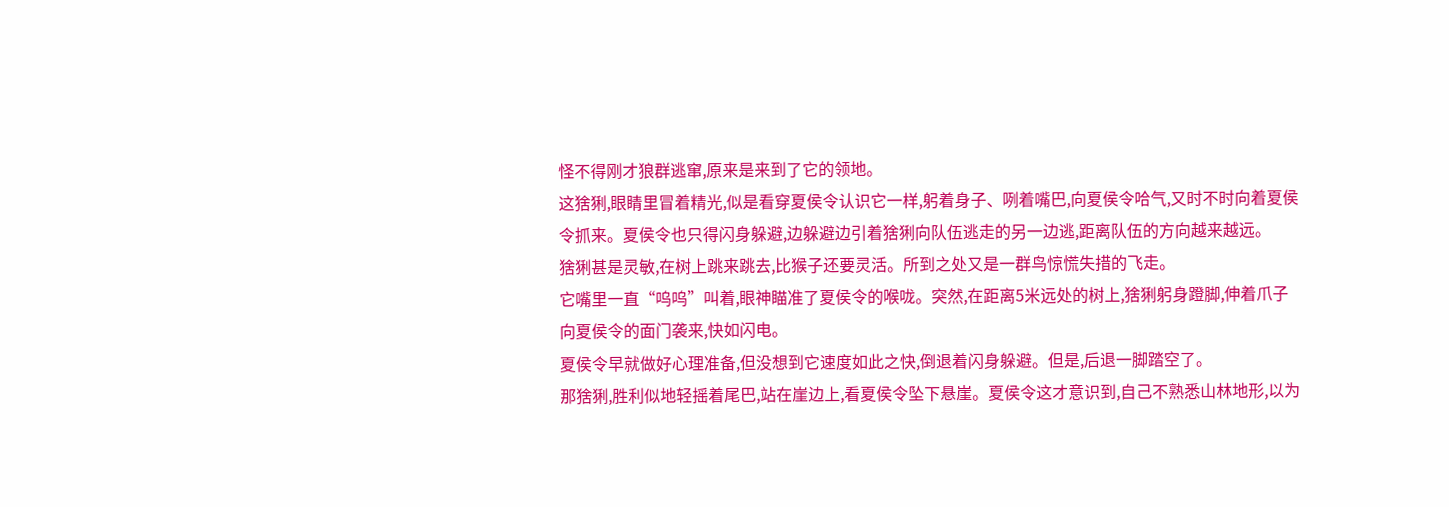怪不得刚才狼群逃窜,原来是来到了它的领地。
这猞猁,眼睛里冒着精光,似是看穿夏侯令认识它一样,躬着身子、咧着嘴巴,向夏侯令哈气,又时不时向着夏侯令抓来。夏侯令也只得闪身躲避,边躲避边引着猞猁向队伍逃走的另一边逃,距离队伍的方向越来越远。
猞猁甚是灵敏,在树上跳来跳去,比猴子还要灵活。所到之处又是一群鸟惊慌失措的飞走。
它嘴里一直“呜呜”叫着,眼神瞄准了夏侯令的喉咙。突然,在距离5米远处的树上,猞猁躬身蹬脚,伸着爪子向夏侯令的面门袭来,快如闪电。
夏侯令早就做好心理准备,但没想到它速度如此之快,倒退着闪身躲避。但是,后退一脚踏空了。
那猞猁,胜利似地轻摇着尾巴,站在崖边上,看夏侯令坠下悬崖。夏侯令这才意识到,自己不熟悉山林地形,以为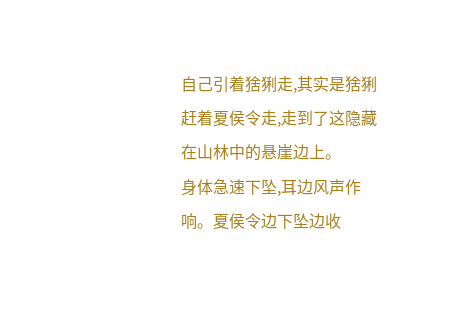自己引着猞猁走,其实是猞猁赶着夏侯令走,走到了这隐藏在山林中的悬崖边上。
身体急速下坠,耳边风声作响。夏侯令边下坠边收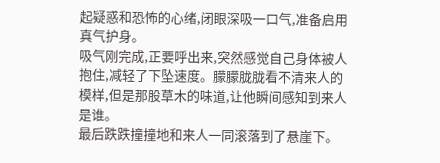起疑惑和恐怖的心绪,闭眼深吸一口气,准备启用真气护身。
吸气刚完成,正要呼出来,突然感觉自己身体被人抱住,减轻了下坠速度。朦朦胧胧看不清来人的模样,但是那股草木的味道,让他瞬间感知到来人是谁。
最后跌跌撞撞地和来人一同滚落到了悬崖下。